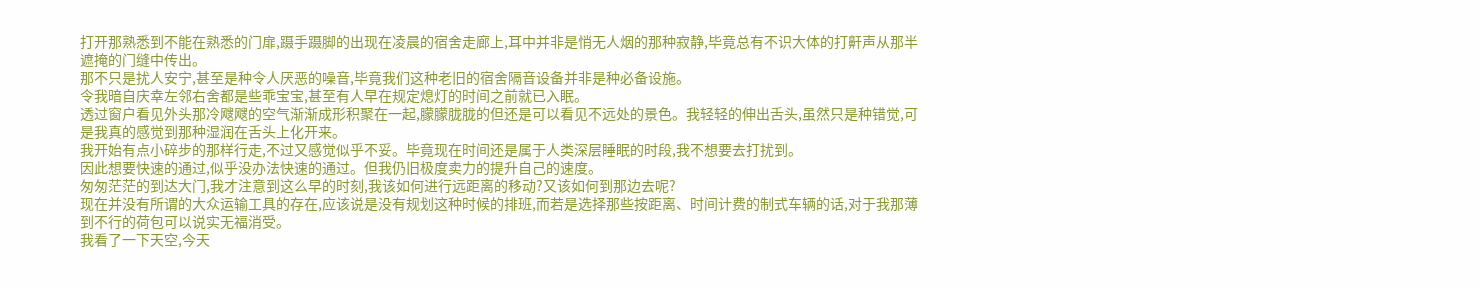打开那熟悉到不能在熟悉的门扉,蹑手蹑脚的出现在凌晨的宿舍走廊上,耳中并非是悄无人烟的那种寂静,毕竟总有不识大体的打鼾声从那半遮掩的门缝中传出。
那不只是扰人安宁,甚至是种令人厌恶的噪音,毕竟我们这种老旧的宿舍隔音设备并非是种必备设施。
令我暗自庆幸左邻右舍都是些乖宝宝,甚至有人早在规定熄灯的时间之前就已入眠。
透过窗户看见外头那冷飕飕的空气渐渐成形积聚在一起,朦朦胧胧的但还是可以看见不远处的景色。我轻轻的伸出舌头,虽然只是种错觉,可是我真的感觉到那种湿润在舌头上化开来。
我开始有点小碎步的那样行走,不过又感觉似乎不妥。毕竟现在时间还是属于人类深层睡眠的时段,我不想要去打扰到。
因此想要快速的通过,似乎没办法快速的通过。但我仍旧极度卖力的提升自己的速度。
匆匆茫茫的到达大门,我才注意到这么早的时刻,我该如何进行远距离的移动?又该如何到那边去呢?
现在并没有所谓的大众运输工具的存在,应该说是没有规划这种时候的排班,而若是选择那些按距离、时间计费的制式车辆的话,对于我那薄到不行的荷包可以说实无福消受。
我看了一下天空,今天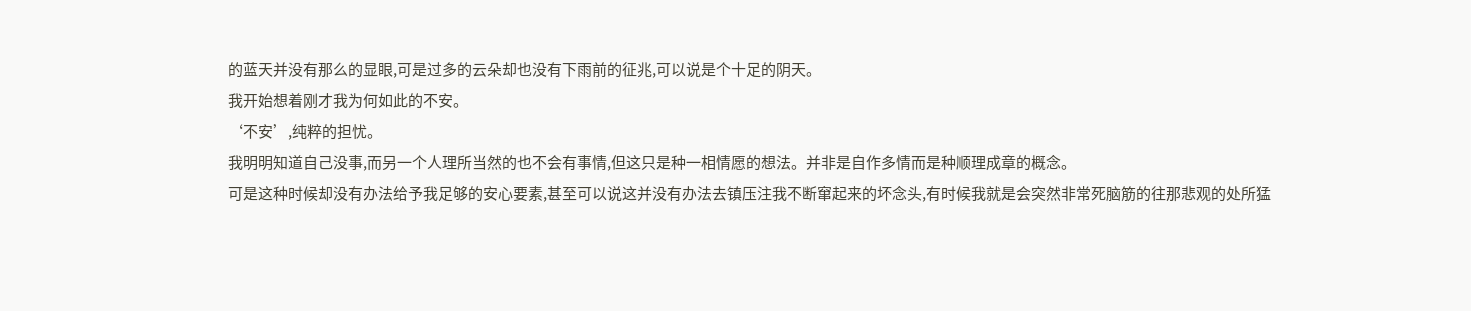的蓝天并没有那么的显眼,可是过多的云朵却也没有下雨前的征兆,可以说是个十足的阴天。
我开始想着刚才我为何如此的不安。
‘不安’,纯粹的担忧。
我明明知道自己没事,而另一个人理所当然的也不会有事情,但这只是种一相情愿的想法。并非是自作多情而是种顺理成章的概念。
可是这种时候却没有办法给予我足够的安心要素,甚至可以说这并没有办法去镇压注我不断窜起来的坏念头,有时候我就是会突然非常死脑筋的往那悲观的处所猛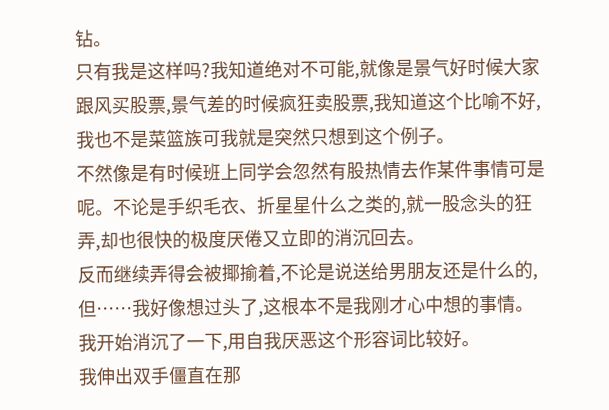钻。
只有我是这样吗?我知道绝对不可能,就像是景气好时候大家跟风买股票,景气差的时候疯狂卖股票,我知道这个比喻不好,我也不是菜篮族可我就是突然只想到这个例子。
不然像是有时候班上同学会忽然有股热情去作某件事情可是呢。不论是手织毛衣、折星星什么之类的,就一股念头的狂弄,却也很快的极度厌倦又立即的消沉回去。
反而继续弄得会被揶揄着,不论是说送给男朋友还是什么的,但……我好像想过头了,这根本不是我刚才心中想的事情。
我开始消沉了一下,用自我厌恶这个形容词比较好。
我伸出双手僵直在那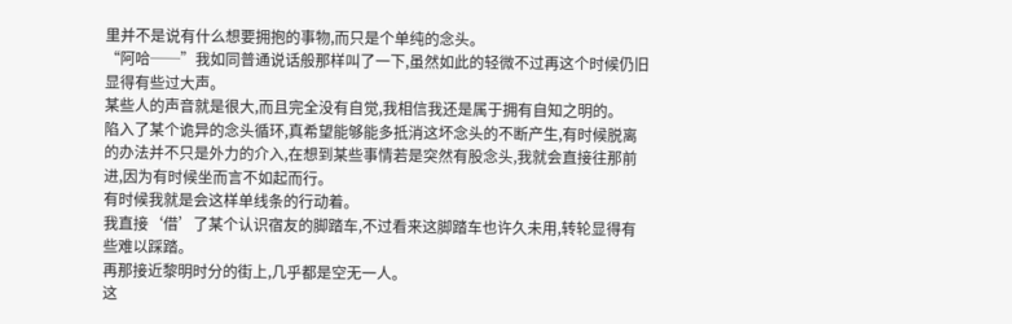里并不是说有什么想要拥抱的事物,而只是个单纯的念头。
“阿哈──”我如同普通说话般那样叫了一下,虽然如此的轻微不过再这个时候仍旧显得有些过大声。
某些人的声音就是很大,而且完全没有自觉,我相信我还是属于拥有自知之明的。
陷入了某个诡异的念头循环,真希望能够能多抵消这坏念头的不断产生,有时候脱离的办法并不只是外力的介入,在想到某些事情若是突然有股念头,我就会直接往那前进,因为有时候坐而言不如起而行。
有时候我就是会这样单线条的行动着。
我直接‘借’了某个认识宿友的脚踏车,不过看来这脚踏车也许久未用,转轮显得有些难以踩踏。
再那接近黎明时分的街上,几乎都是空无一人。
这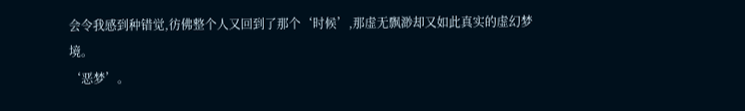会令我感到种错觉,彷佛整个人又回到了那个‘时候’,那虚无飘渺却又如此真实的虚幻梦境。
‘恶梦’。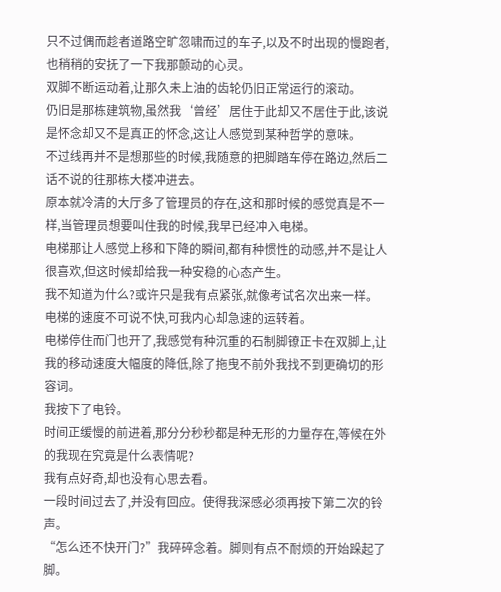只不过偶而趁者道路空旷忽啸而过的车子,以及不时出现的慢跑者,也稍稍的安抚了一下我那颤动的心灵。
双脚不断运动着,让那久未上油的齿轮仍旧正常运行的滚动。
仍旧是那栋建筑物,虽然我‘曾经’居住于此却又不居住于此,该说是怀念却又不是真正的怀念,这让人感觉到某种哲学的意味。
不过线再并不是想那些的时候,我随意的把脚踏车停在路边,然后二话不说的往那栋大楼冲进去。
原本就冷清的大厅多了管理员的存在,这和那时候的感觉真是不一样,当管理员想要叫住我的时候,我早已经冲入电梯。
电梯那让人感觉上移和下降的瞬间,都有种惯性的动感,并不是让人很喜欢,但这时候却给我一种安稳的心态产生。
我不知道为什么?或许只是我有点紧张,就像考试名次出来一样。
电梯的速度不可说不快,可我内心却急速的运转着。
电梯停住而门也开了,我感觉有种沉重的石制脚镣正卡在双脚上,让我的移动速度大幅度的降低,除了拖曳不前外我找不到更确切的形容词。
我按下了电铃。
时间正缓慢的前进着,那分分秒秒都是种无形的力量存在,等候在外的我现在究竟是什么表情呢?
我有点好奇,却也没有心思去看。
一段时间过去了,并没有回应。使得我深感必须再按下第二次的铃声。
“怎么还不快开门?”我碎碎念着。脚则有点不耐烦的开始跺起了脚。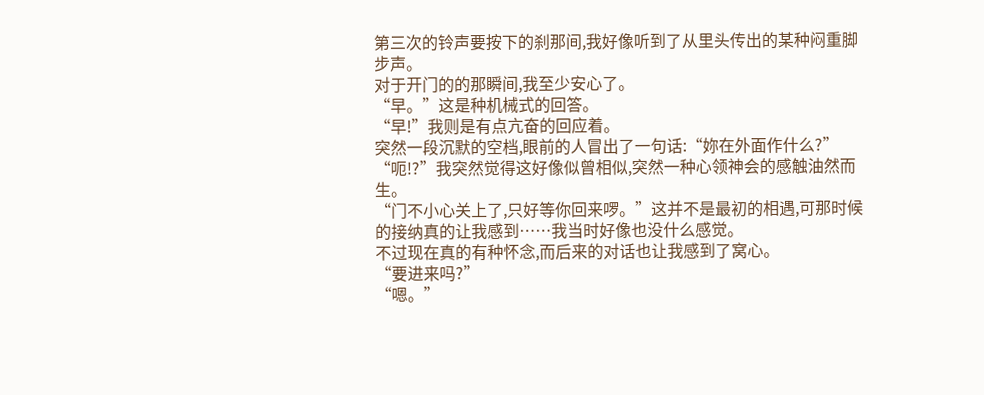第三次的铃声要按下的刹那间,我好像听到了从里头传出的某种闷重脚步声。
对于开门的的那瞬间,我至少安心了。
“早。”这是种机械式的回答。
“早!”我则是有点亢奋的回应着。
突然一段沉默的空档,眼前的人冒出了一句话:“妳在外面作什么?”
“呃!?”我突然觉得这好像似曾相似,突然一种心领神会的感触油然而生。
“门不小心关上了,只好等你回来啰。”这并不是最初的相遇,可那时候的接纳真的让我感到……我当时好像也没什么感觉。
不过现在真的有种怀念,而后来的对话也让我感到了窝心。
“要进来吗?”
“嗯。”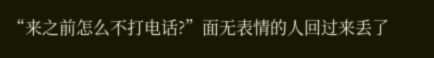“来之前怎么不打电话?”面无表情的人回过来丢了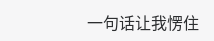一句话让我愣住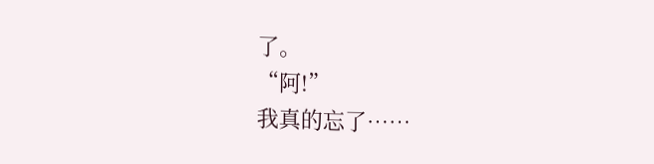了。
“阿!”
我真的忘了……